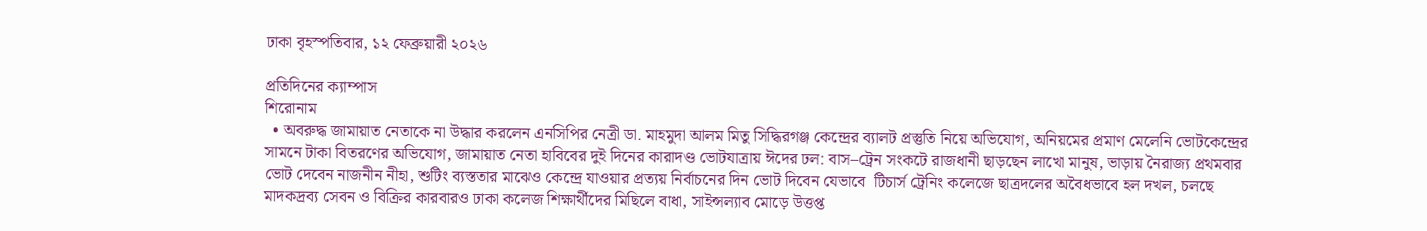ঢাকা বৃহস্পতিবার, ১২ ফেব্রুয়ারী ২০২৬

প্রতিদিনের ক্যাম্পাস
শিরোনাম
  • অবরুদ্ধ জামায়াত নেতাকে না উদ্ধার করলেন এনসিপির নেত্রী ডা. মাহমুদা আলম মিতু সিদ্ধিরগঞ্জ কেন্দ্রের ব্যালট প্রস্তুতি নিয়ে অভিযোগ, অনিয়মের প্রমাণ মেলেনি ভোটকেন্দ্রের সামনে টাকা বিতরণের অভিযোগ, জামায়াত নেতা হাবিবের দুই দিনের কারাদণ্ড ভোটযাত্রায় ঈদের ঢল: বাস–ট্রেন সংকটে রাজধানী ছাড়ছেন লাখো মানুষ, ভাড়ায় নৈরাজ্য প্রথমবার ভোট দেবেন নাজনীন নীহা, শুটিং ব্যস্ততার মাঝেও কেন্দ্রে যাওয়ার প্রত্যয় নির্বাচনের দিন ভোট দিবেন যেভাবে  টিচার্স ট্রেনিং কলেজে ছাত্রদলের অবৈধভাবে হল দখল, চলছে মাদকদ্রব্য সেবন ও বিক্রির কারবারও ঢাকা কলেজ শিক্ষার্থীদের মিছিলে বাধা, সাইন্সল্যাব মোড়ে উত্তপ্ত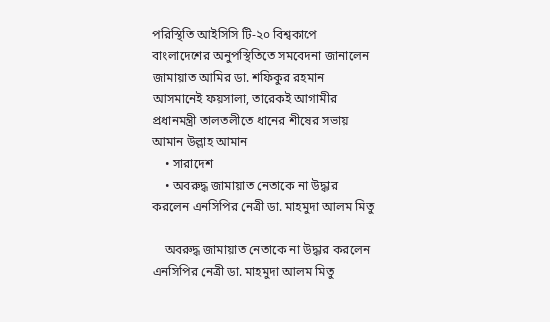পরিস্থিতি আইসিসি টি-২০ বিশ্বকাপে বাংলাদেশের অনুপস্থিতিতে সমবেদনা জানালেন জামায়াত আমির ডা. শফিকুর রহমান আসমানেই ফয়সালা, তারেকই আগামীর প্রধানমন্ত্রী তালতলীতে ধানের শীষের সভায় আমান উল্লাহ আমান
    • সারাদেশ
    • অবরুদ্ধ জামায়াত নেতাকে না উদ্ধার করলেন এনসিপির নেত্রী ডা. মাহমুদা আলম মিতু

    অবরুদ্ধ জামায়াত নেতাকে না উদ্ধার করলেন এনসিপির নেত্রী ডা. মাহমুদা আলম মিতু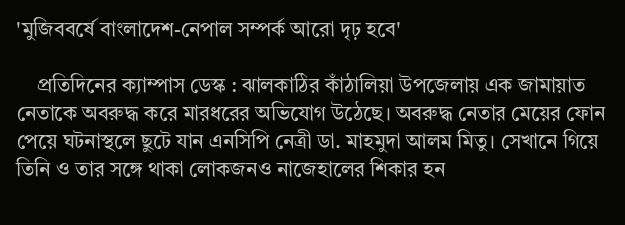'মুজিববর্ষে বাংলাদেশ-নেপাল সম্পর্ক আরো দৃঢ় হবে'

    প্রতিদিনের ক্যাম্পাস ডেস্ক : ঝালকাঠির কাঁঠালিয়া উপজেলায় এক জামায়াত নেতাকে অবরুদ্ধ করে মারধরের অভিযোগ উঠেছে। অবরুদ্ধ নেতার মেয়ের ফোন পেয়ে ঘটনাস্থলে ছুটে যান এনসিপি নেত্রী ডা. মাহমুদা আলম মিতু। সেখানে গিয়ে তিনি ও তার সঙ্গে থাকা লোকজনও নাজেহালের শিকার হন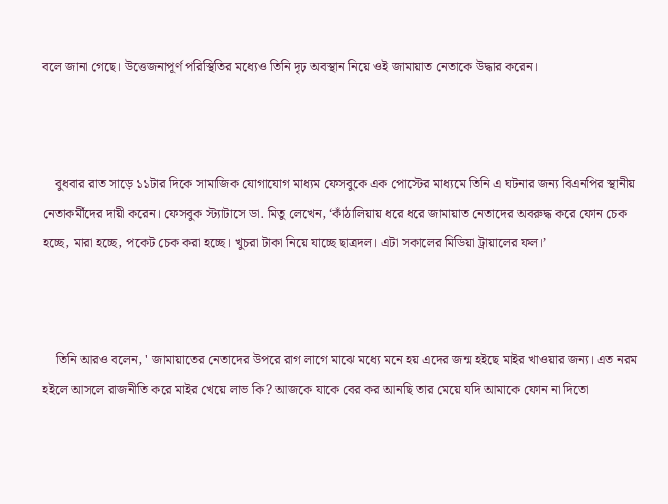বলে জানা গেছে। উত্তেজনাপূর্ণ পরিস্থিতির মধ্যেও তিনি দৃঢ় অবস্থান নিয়ে ওই জামায়াত নেতাকে উদ্ধার করেন।



    বুধবার রাত সাড়ে ১১টার দিকে সামাজিক যোগাযোগ মাধ্যম ফেসবুকে এক পোস্টের মাধ্যমে তিনি এ ঘটনার জন্য বিএনপির স্থানীয় নেতাকর্মীদের দায়ী করেন। ফেসবুক স্ট্যাটাসে ডা. মিতু লেখেন, ‘কাঁঠালিয়ায় ধরে ধরে জামায়াত নেতাদের অবরুদ্ধ করে ফোন চেক হচ্ছে, মারা হচ্ছে, পকেট চেক করা হচ্ছে। খুচরা টাকা নিয়ে যাচ্ছে ছাত্রদল। এটা সকালের মিডিয়া ট্রায়ালের ফল।’



    তিনি আরও বলেন, ' জামায়াতের নেতাদের উপরে রাগ লাগে মাঝে মধ্যে মনে হয় এদের জন্ম হইছে মাইর খাওয়ার জন্য। এত নরম হইলে আসলে রাজনীতি করে মাইর খেয়ে লাভ কি? আজকে যাকে বের কর আনছি তার মেয়ে যদি আমাকে ফোন না দিতো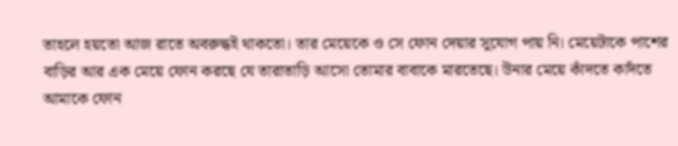তাহলে হয়তো আজ রাতে অবরুদ্ধই থাকতো। তার মেয়েকে ও সে ফোন দেয়ার সুযোগ পায় নি। মেয়েটাকে পাশের বাড়ির আর এক মেয়ে ফোন করছে যে তারাতাড়ি আসো তোমার বাবাকে মারতেছে। উনার মেয়ে কাঁদতে কাদঁতে আমাকে ফোন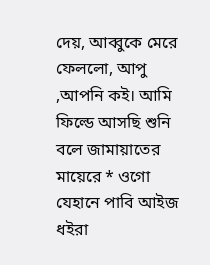দেয়, আব্বুকে মেরে ফেললো, আপু ,আপনি কই। আমি ফিল্ডে আসছি শুনি বলে জামায়াতের মায়েরে * ওগো যেহানে পাবি আইজ ধইরা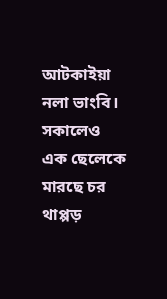আটকাইয়া নলা ভাংবি। সকালেও এক ছেলেকে মারছে চর থাপ্পড়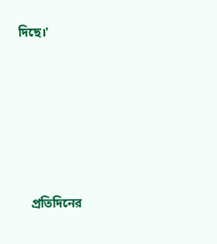দিছে।'









    প্রতিদিনের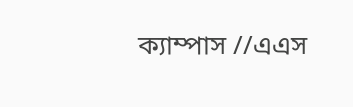ক্যাম্পাস //এএস